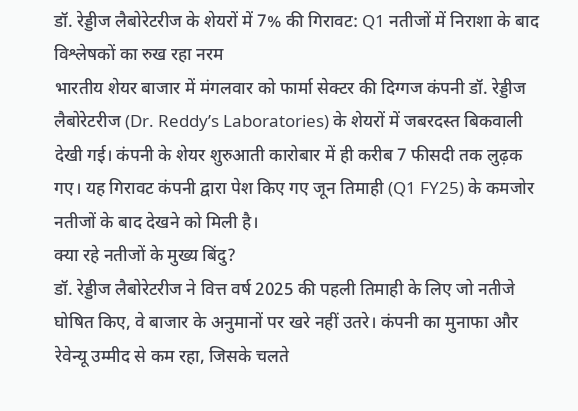डॉ. रेड्डीज लैबोरेटरीज के शेयरों में 7% की गिरावट: Q1 नतीजों में निराशा के बाद विश्लेषकों का रुख रहा नरम
भारतीय शेयर बाजार में मंगलवार को फार्मा सेक्टर की दिग्गज कंपनी डॉ. रेड्डीज लैबोरेटरीज (Dr. Reddy’s Laboratories) के शेयरों में जबरदस्त बिकवाली देखी गई। कंपनी के शेयर शुरुआती कारोबार में ही करीब 7 फीसदी तक लुढ़क गए। यह गिरावट कंपनी द्वारा पेश किए गए जून तिमाही (Q1 FY25) के कमजोर नतीजों के बाद देखने को मिली है।
क्या रहे नतीजों के मुख्य बिंदु?
डॉ. रेड्डीज लैबोरेटरीज ने वित्त वर्ष 2025 की पहली तिमाही के लिए जो नतीजे घोषित किए, वे बाजार के अनुमानों पर खरे नहीं उतरे। कंपनी का मुनाफा और रेवेन्यू उम्मीद से कम रहा, जिसके चलते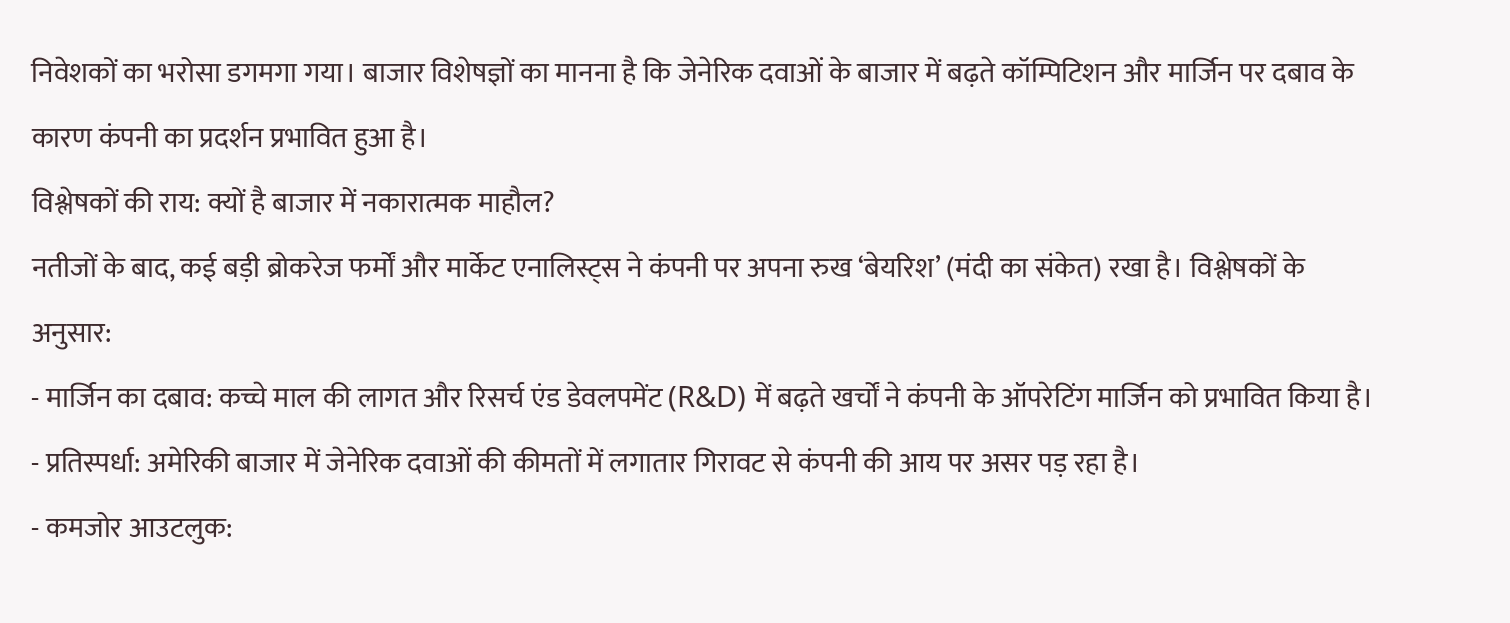निवेशकों का भरोसा डगमगा गया। बाजार विशेषज्ञों का मानना है कि जेनेरिक दवाओं के बाजार में बढ़ते कॉम्पिटिशन और मार्जिन पर दबाव के कारण कंपनी का प्रदर्शन प्रभावित हुआ है।
विश्लेषकों की राय: क्यों है बाजार में नकारात्मक माहौल?
नतीजों के बाद, कई बड़ी ब्रोकरेज फर्मों और मार्केट एनालिस्ट्स ने कंपनी पर अपना रुख ‘बेयरिश’ (मंदी का संकेत) रखा है। विश्लेषकों के अनुसार:
- मार्जिन का दबाव: कच्चे माल की लागत और रिसर्च एंड डेवलपमेंट (R&D) में बढ़ते खर्चों ने कंपनी के ऑपरेटिंग मार्जिन को प्रभावित किया है।
- प्रतिस्पर्धा: अमेरिकी बाजार में जेनेरिक दवाओं की कीमतों में लगातार गिरावट से कंपनी की आय पर असर पड़ रहा है।
- कमजोर आउटलुक: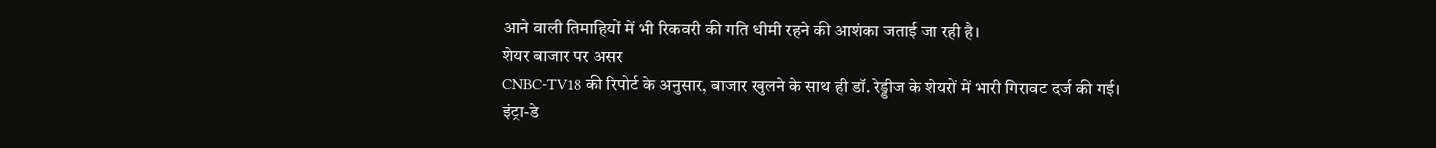आने वाली तिमाहियों में भी रिकवरी की गति धीमी रहने की आशंका जताई जा रही है।
शेयर बाजार पर असर
CNBC-TV18 की रिपोर्ट के अनुसार, बाजार खुलने के साथ ही डॉ. रेड्डीज के शेयरों में भारी गिरावट दर्ज की गई। इंट्रा-डे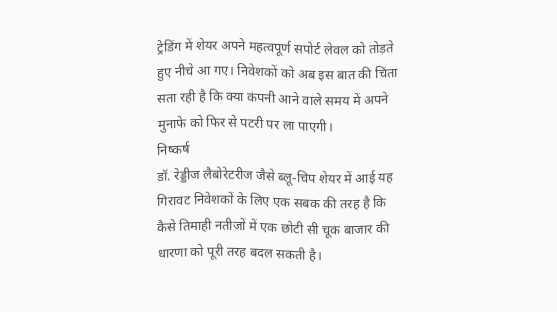ट्रेडिंग में शेयर अपने महत्वपूर्ण सपोर्ट लेवल को तोड़ते हुए नीचे आ गए। निवेशकों को अब इस बात की चिंता सता रही है कि क्या कंपनी आने वाले समय में अपने मुनाफे को फिर से पटरी पर ला पाएगी।
निष्कर्ष
डॉ. रेड्डीज लैबोरेटरीज जैसे ब्लू-चिप शेयर में आई यह गिरावट निवेशकों के लिए एक सबक की तरह है कि कैसे तिमाही नतीजों में एक छोटी सी चूक बाजार की धारणा को पूरी तरह बदल सकती है।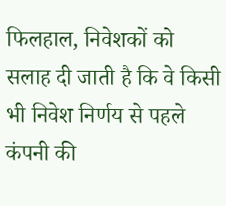फिलहाल, निवेशकों को सलाह दी जाती है कि वे किसी भी निवेश निर्णय से पहले कंपनी की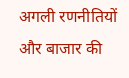अगली रणनीतियों और बाजार की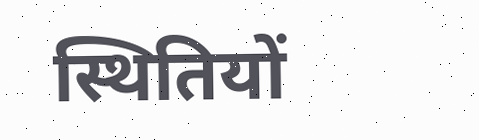स्थितियों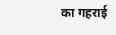का गहराई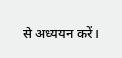से अध्ययन करें।